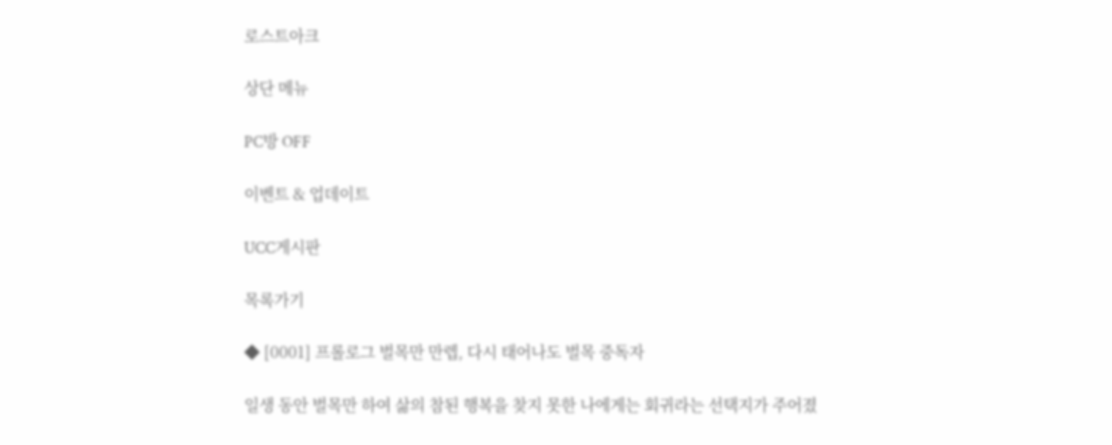로스트아크

상단 메뉴

PC방 OFF

이벤트 & 업데이트

UCC게시판

목록가기

◆ [0001] 프롤로그 벌목만 만렙, 다시 태어나도 벌목 중독자

일생 동안 벌목만 하여 삶의 참된 행복을 찾지 못한 나에게는 회귀라는 선택지가 주어졌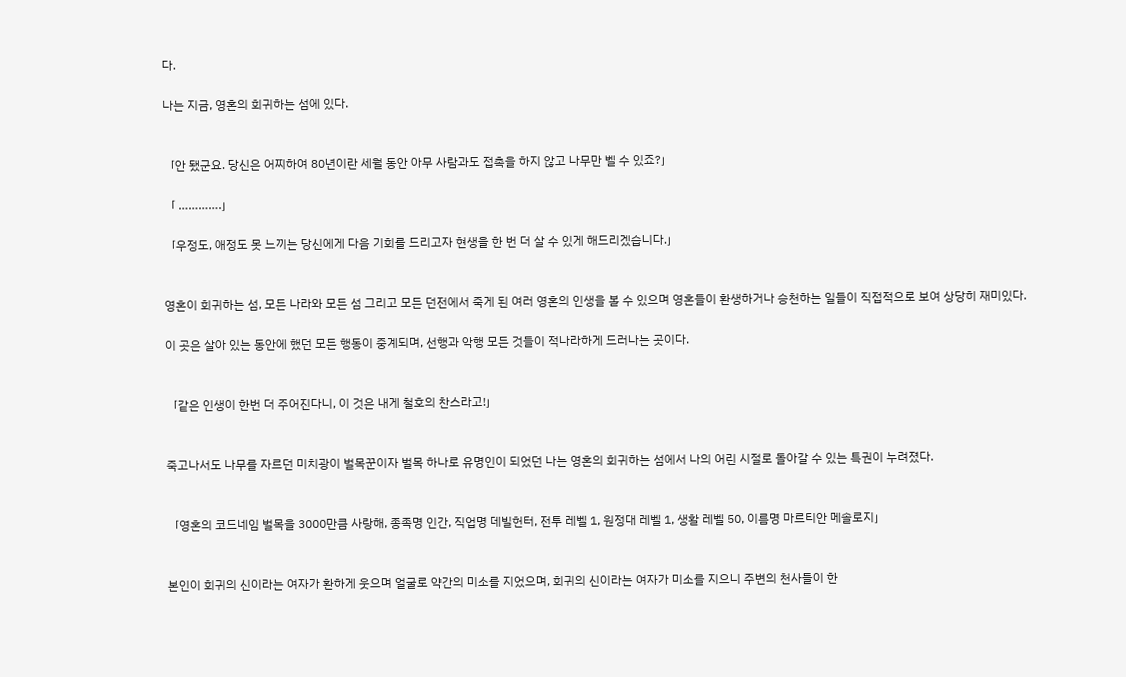다.

나는 지금, 영혼의 회귀하는 섬에 있다.


「안 됐군요. 당신은 어찌하여 80년이란 세월 동안 아무 사람과도 접촉을 하지 않고 나무만 벨 수 있죠?」

「 ………….」

「우정도, 애정도 못 느끼는 당신에게 다음 기회를 드리고자 현생을 한 번 더 살 수 있게 해드리겠습니다.」


영혼이 회귀하는 섬, 모든 나라와 모든 섬 그리고 모든 던전에서 죽게 된 여러 영혼의 인생을 볼 수 있으며 영혼들이 환생하거나 승천하는 일들이 직접적으로 보여 상당히 재미있다.

이 곳은 살아 있는 동안에 했던 모든 행동이 중계되며, 선행과 악행 모든 것들이 적나라하게 드러나는 곳이다.


「같은 인생이 한번 더 주어진다니, 이 것은 내게 철호의 찬스라고!」


죽고나서도 나무를 자르던 미치광이 벌목꾼이자 벌목 하나로 유명인이 되었던 나는 영혼의 회귀하는 섬에서 나의 어린 시절로 돌아갈 수 있는 특권이 누려졌다.


「영혼의 코드네임 벌목을 3000만큼 사랑해, 종족명 인간, 직업명 데빌헌터, 전투 레벨 1, 원정대 레벨 1, 생활 레벨 50, 이름명 마르티안 메솔로지」


본인이 회귀의 신이라는 여자가 환하게 웃으며 얼굴로 약간의 미소를 지었으며, 회귀의 신이라는 여자가 미소를 지으니 주변의 천사들이 한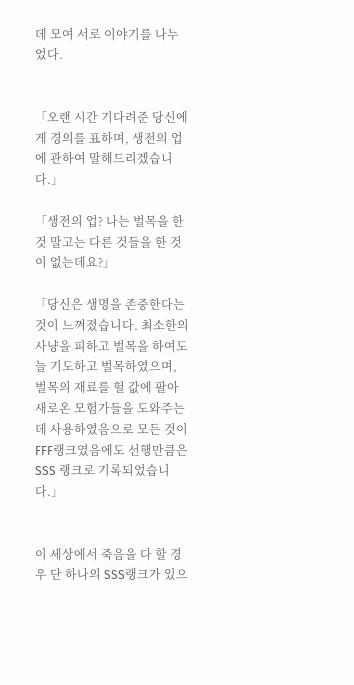데 모여 서로 이야기를 나누었다.


「오랜 시간 기다려준 당신에게 경의를 표하며, 생전의 업에 관하여 말해드리겠습니다.」

「생전의 업? 나는 벌목을 한 것 말고는 다른 것들을 한 것이 없는데요?」

「당신은 생명을 존중한다는 것이 느껴졌습니다. 최소한의 사냥을 피하고 벌목을 하여도 늘 기도하고 벌목하였으며, 벌목의 재료를 헐 값에 팔아 새로온 모험가들을 도와주는데 사용하였음으로 모든 것이 FFF랭크였음에도 선행만큼은 SSS 랭크로 기록되었습니다.」


이 세상에서 죽음을 다 할 경우 단 하나의 SSS랭크가 있으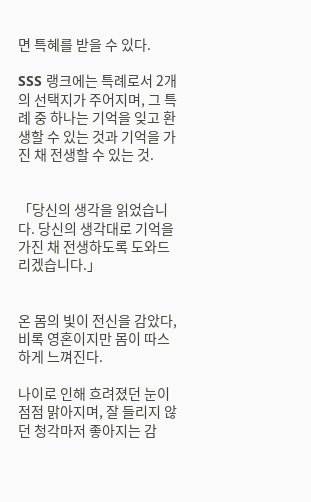면 특혜를 받을 수 있다.

SSS 랭크에는 특례로서 2개의 선택지가 주어지며, 그 특례 중 하나는 기억을 잊고 환생할 수 있는 것과 기억을 가진 채 전생할 수 있는 것.


「당신의 생각을 읽었습니다. 당신의 생각대로 기억을 가진 채 전생하도록 도와드리겠습니다.」


온 몸의 빛이 전신을 감았다, 비록 영혼이지만 몸이 따스하게 느껴진다.

나이로 인해 흐려졌던 눈이 점점 맑아지며, 잘 들리지 않던 청각마저 좋아지는 감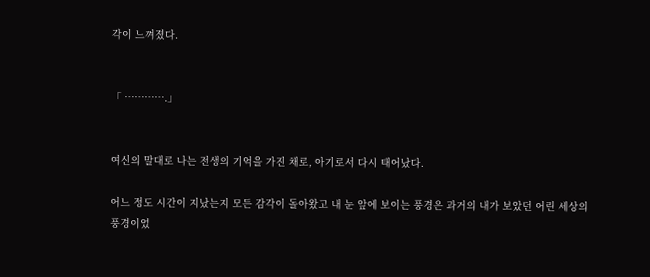각이 느껴졌다.


「 ………….」


여신의 말대로 나는 전생의 기억을 가진 채로, 아기로서 다시 태어났다.

어느 정도 시간이 지났는지 모든 감각이 돌아왔고 내 눈 앞에 보이는 풍경은 과거의 내가 보았던 어린 세상의 풍경이었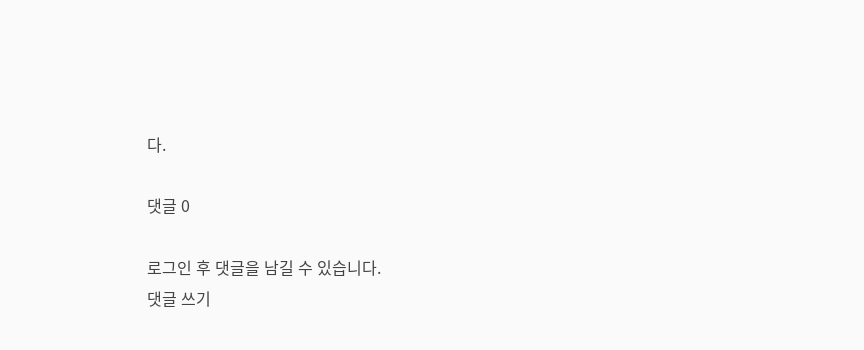다.

댓글 0

로그인 후 댓글을 남길 수 있습니다.
댓글 쓰기